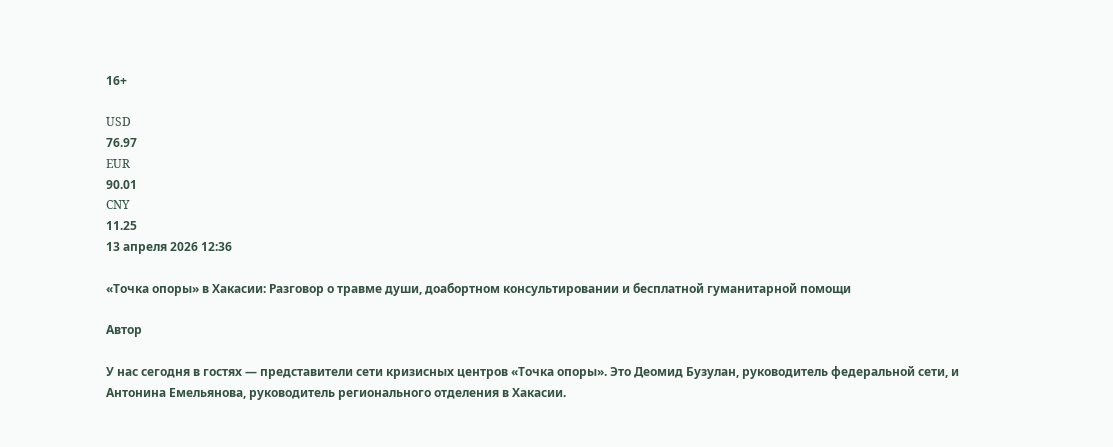16+

USD
76.97
EUR
90.01
CNY
11.25
13 апреля 2026 12:36

«Точка опоры» в Хакасии: Разговор о травме души, доабортном консультировании и бесплатной гуманитарной помощи

Автор

У нас сегодня в гостях — представители сети кризисных центров «Точка опоры». Это Деомид Бузулан, руководитель федеральной сети, и Антонина Емельянова, руководитель регионального отделения в Хакасии.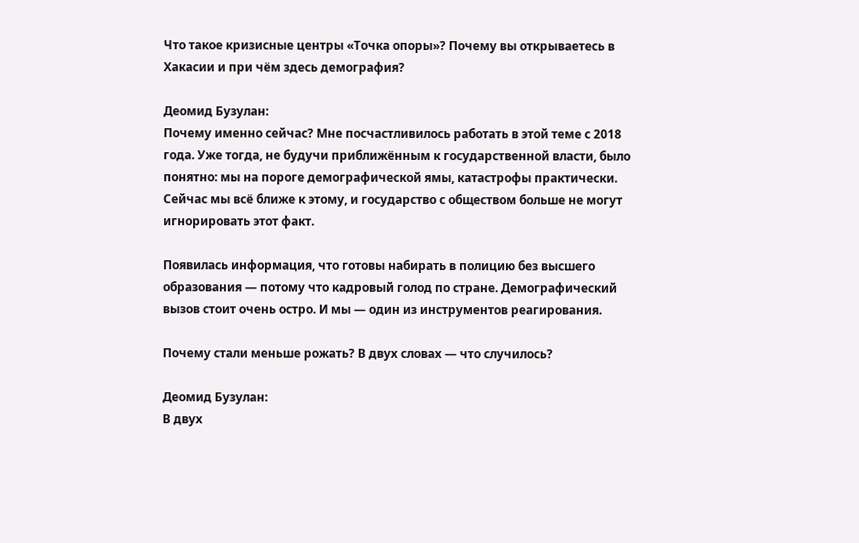Что такое кризисные центры «Точка опоры»? Почему вы открываетесь в Хакасии и при чём здесь демография?

Деомид Бузулан:
Почему именно сейчас? Мне посчастливилось работать в этой теме с 2018 года. Уже тогда, не будучи приближённым к государственной власти, было понятно: мы на пороге демографической ямы, катастрофы практически. Сейчас мы всё ближе к этому, и государство с обществом больше не могут игнорировать этот факт.

Появилась информация, что готовы набирать в полицию без высшего образования — потому что кадровый голод по стране. Демографический вызов стоит очень остро. И мы — один из инструментов реагирования.

Почему стали меньше рожать? В двух словах — что случилось?

Деомид Бузулан:
В двух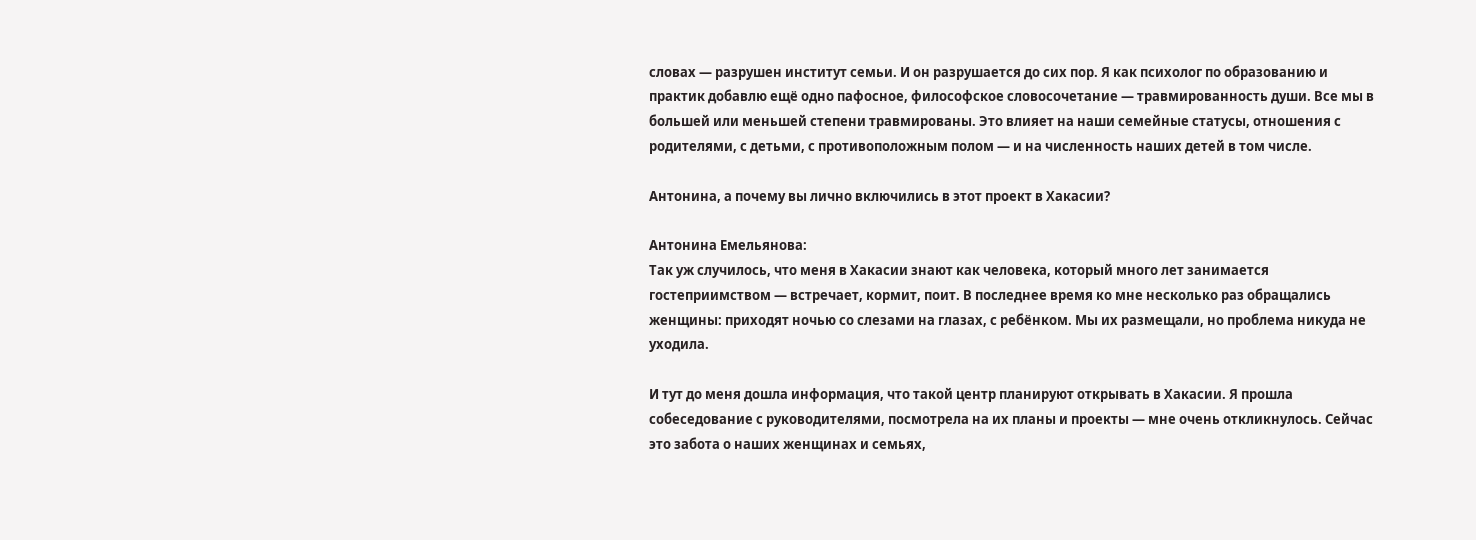словах — разрушен институт семьи. И он разрушается до сих пор. Я как психолог по образованию и практик добавлю ещё одно пафосное, философское словосочетание — травмированность души. Все мы в большей или меньшей степени травмированы. Это влияет на наши семейные статусы, отношения с родителями, с детьми, с противоположным полом — и на численность наших детей в том числе.

Антонина, а почему вы лично включились в этот проект в Хакасии?

Антонина Емельянова:
Так уж случилось, что меня в Хакасии знают как человека, который много лет занимается гостеприимством — встречает, кормит, поит. В последнее время ко мне несколько раз обращались женщины: приходят ночью со слезами на глазах, с ребёнком. Мы их размещали, но проблема никуда не уходила.

И тут до меня дошла информация, что такой центр планируют открывать в Хакасии. Я прошла собеседование с руководителями, посмотрела на их планы и проекты — мне очень откликнулось. Сейчас это забота о наших женщинах и семьях,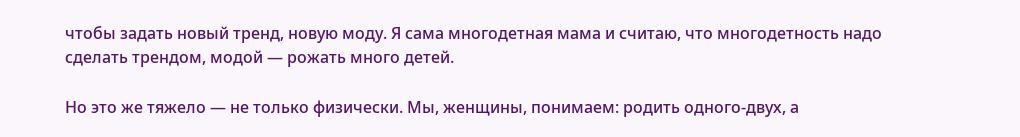чтобы задать новый тренд, новую моду. Я сама многодетная мама и считаю, что многодетность надо сделать трендом, модой — рожать много детей.

Но это же тяжело — не только физически. Мы, женщины, понимаем: родить одного-двух, а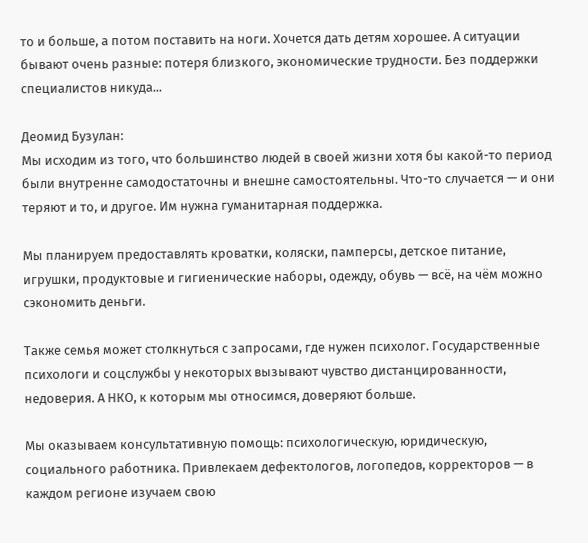то и больше, а потом поставить на ноги. Хочется дать детям хорошее. А ситуации бывают очень разные: потеря близкого, экономические трудности. Без поддержки специалистов никуда...

Деомид Бузулан:
Мы исходим из того, что большинство людей в своей жизни хотя бы какой-то период были внутренне самодостаточны и внешне самостоятельны. Что-то случается — и они теряют и то, и другое. Им нужна гуманитарная поддержка.

Мы планируем предоставлять кроватки, коляски, памперсы, детское питание, игрушки, продуктовые и гигиенические наборы, одежду, обувь — всё, на чём можно сэкономить деньги.

Также семья может столкнуться с запросами, где нужен психолог. Государственные психологи и соцслужбы у некоторых вызывают чувство дистанцированности, недоверия. А НКО, к которым мы относимся, доверяют больше.

Мы оказываем консультативную помощь: психологическую, юридическую, социального работника. Привлекаем дефектологов, логопедов, корректоров — в каждом регионе изучаем свою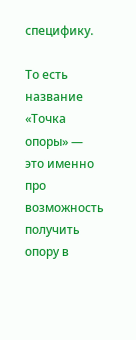специфику.

То есть название «Точка опоры» — это именно про возможность получить опору в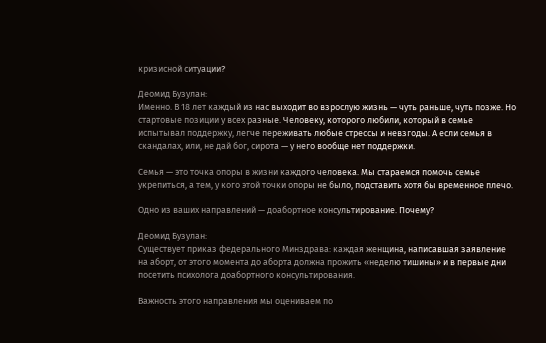кризисной ситуации?

Деомид Бузулан:
Именно. В 18 лет каждый из нас выходит во взрослую жизнь — чуть раньше, чуть позже. Но стартовые позиции у всех разные. Человеку, которого любили, который в семье испытывал поддержку, легче переживать любые стрессы и невзгоды. А если семья в скандалах, или, не дай бог, сирота — у него вообще нет поддержки.

Семья — это точка опоры в жизни каждого человека. Мы стараемся помочь семье укрепиться, а тем, у кого этой точки опоры не было, подставить хотя бы временное плечо.

Одно из ваших направлений — доабортное консультирование. Почему?

Деомид Бузулан:
Существует приказ федерального Минздрава: каждая женщина, написавшая заявление на аборт, от этого момента до аборта должна прожить «неделю тишины» и в первые дни посетить психолога доабортного консультирования.

Важность этого направления мы оцениваем по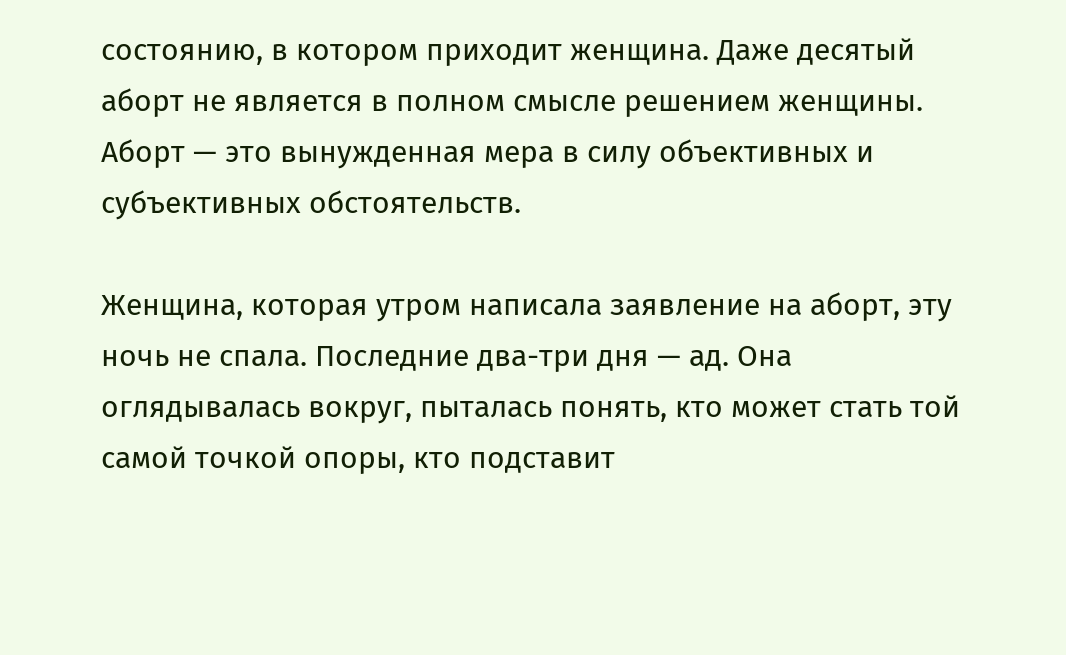состоянию, в котором приходит женщина. Даже десятый аборт не является в полном смысле решением женщины. Аборт — это вынужденная мера в силу объективных и субъективных обстоятельств.

Женщина, которая утром написала заявление на аборт, эту ночь не спала. Последние два-три дня — ад. Она оглядывалась вокруг, пыталась понять, кто может стать той самой точкой опоры, кто подставит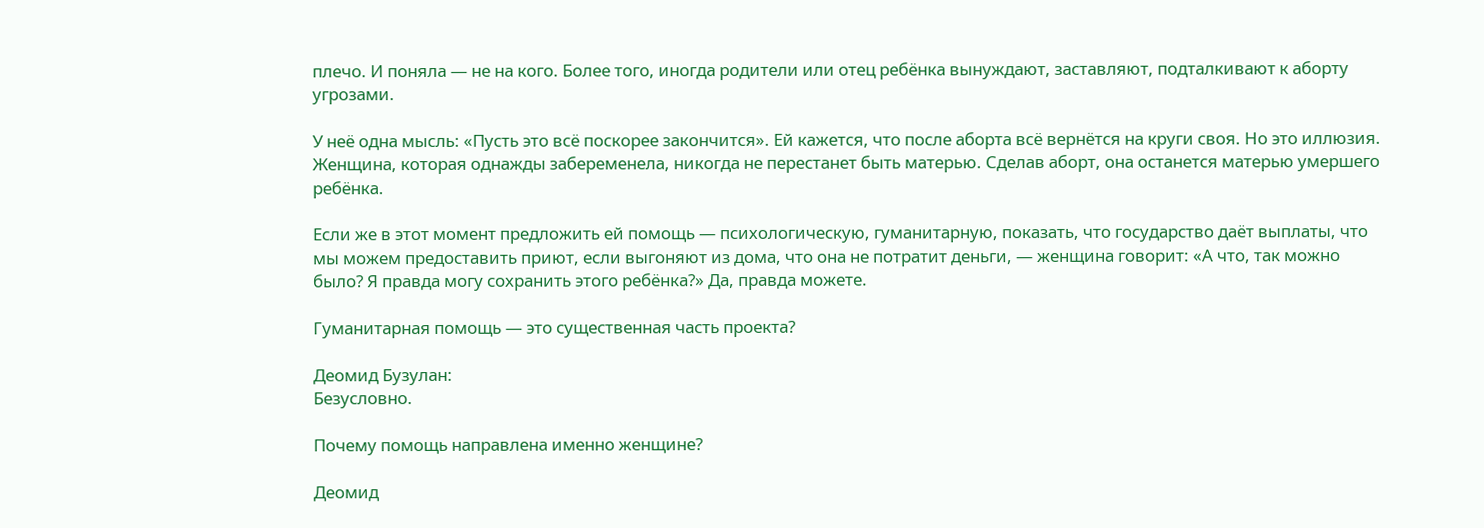плечо. И поняла — не на кого. Более того, иногда родители или отец ребёнка вынуждают, заставляют, подталкивают к аборту угрозами.

У неё одна мысль: «Пусть это всё поскорее закончится». Ей кажется, что после аборта всё вернётся на круги своя. Но это иллюзия. Женщина, которая однажды забеременела, никогда не перестанет быть матерью. Сделав аборт, она останется матерью умершего ребёнка.

Если же в этот момент предложить ей помощь — психологическую, гуманитарную, показать, что государство даёт выплаты, что мы можем предоставить приют, если выгоняют из дома, что она не потратит деньги, — женщина говорит: «А что, так можно было? Я правда могу сохранить этого ребёнка?» Да, правда можете.

Гуманитарная помощь — это существенная часть проекта?

Деомид Бузулан:
Безусловно.

Почему помощь направлена именно женщине?

Деомид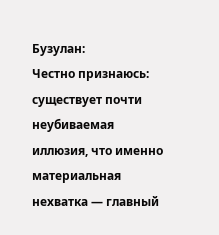Бузулан:
Честно признаюсь: существует почти неубиваемая иллюзия, что именно материальная нехватка — главный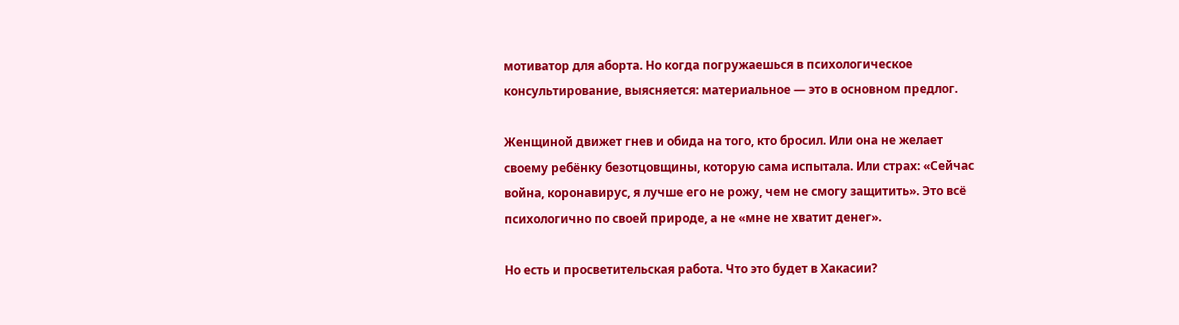мотиватор для аборта. Но когда погружаешься в психологическое консультирование, выясняется: материальное — это в основном предлог.

Женщиной движет гнев и обида на того, кто бросил. Или она не желает своему ребёнку безотцовщины, которую сама испытала. Или страх: «Сейчас война, коронавирус, я лучше его не рожу, чем не смогу защитить». Это всё психологично по своей природе, а не «мне не хватит денег».

Но есть и просветительская работа. Что это будет в Хакасии?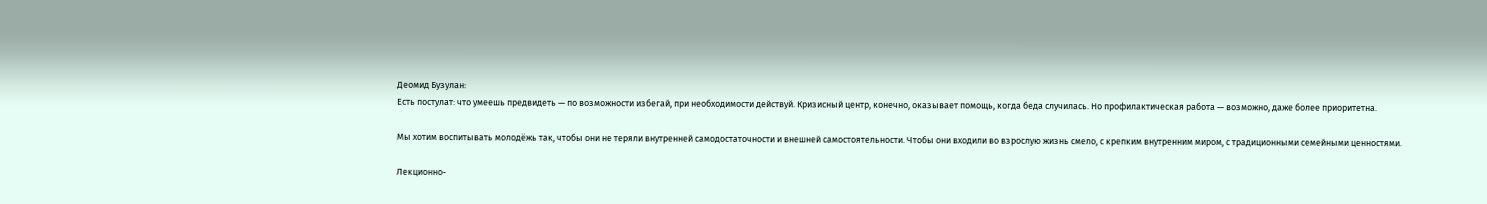Деомид Бузулан:
Есть постулат: что умеешь предвидеть — по возможности избегай, при необходимости действуй. Кризисный центр, конечно, оказывает помощь, когда беда случилась. Но профилактическая работа — возможно, даже более приоритетна.

Мы хотим воспитывать молодёжь так, чтобы они не теряли внутренней самодостаточности и внешней самостоятельности. Чтобы они входили во взрослую жизнь смело, с крепким внутренним миром, с традиционными семейными ценностями.

Лекционно-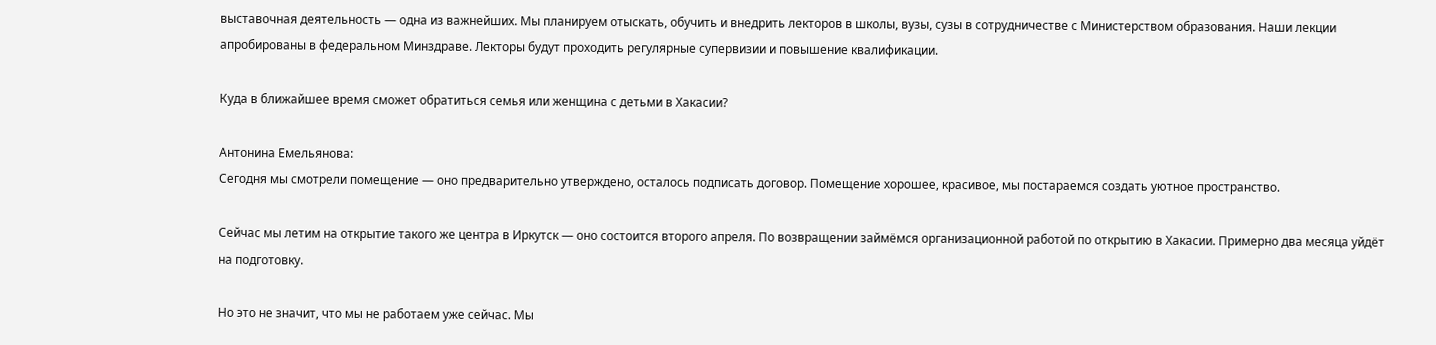выставочная деятельность — одна из важнейших. Мы планируем отыскать, обучить и внедрить лекторов в школы, вузы, сузы в сотрудничестве с Министерством образования. Наши лекции апробированы в федеральном Минздраве. Лекторы будут проходить регулярные супервизии и повышение квалификации.

Куда в ближайшее время сможет обратиться семья или женщина с детьми в Хакасии?

Антонина Емельянова:
Сегодня мы смотрели помещение — оно предварительно утверждено, осталось подписать договор. Помещение хорошее, красивое, мы постараемся создать уютное пространство.

Сейчас мы летим на открытие такого же центра в Иркутск — оно состоится второго апреля. По возвращении займёмся организационной работой по открытию в Хакасии. Примерно два месяца уйдёт на подготовку.

Но это не значит, что мы не работаем уже сейчас. Мы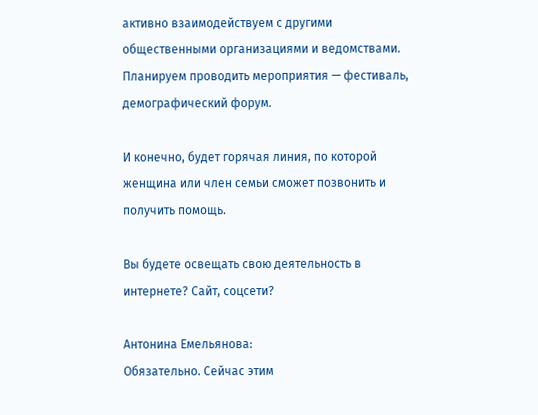активно взаимодействуем с другими общественными организациями и ведомствами. Планируем проводить мероприятия — фестиваль, демографический форум.

И конечно, будет горячая линия, по которой женщина или член семьи сможет позвонить и получить помощь.

Вы будете освещать свою деятельность в интернете? Сайт, соцсети?

Антонина Емельянова:
Обязательно. Сейчас этим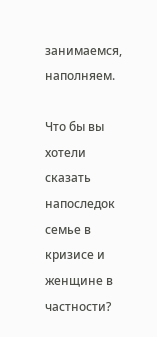занимаемся, наполняем.

Что бы вы хотели сказать напоследок семье в кризисе и женщине в частности?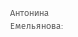Антонина Емельянова: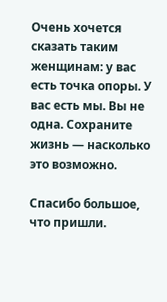Очень хочется сказать таким женщинам: у вас есть точка опоры. У вас есть мы. Вы не одна. Сохраните жизнь — насколько это возможно.

Спасибо большое, что пришли.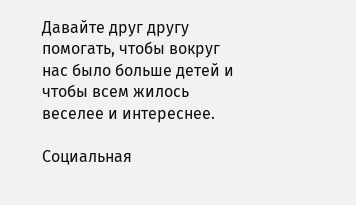Давайте друг другу помогать, чтобы вокруг нас было больше детей и чтобы всем жилось веселее и интереснее.

Социальная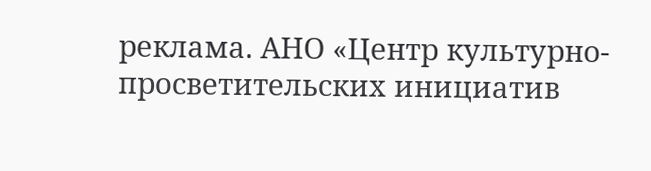реклама. АНО «Центр культурно-просветительских инициатив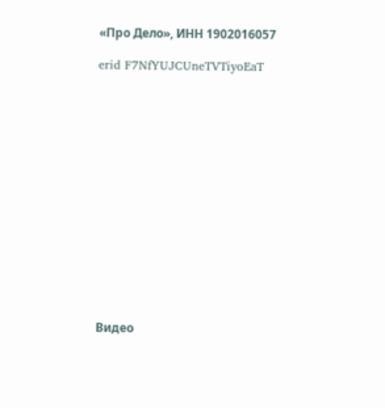«Про Дело», ИНН 1902016057

erid F7NfYUJCUneTVTiyoEaT















Видео